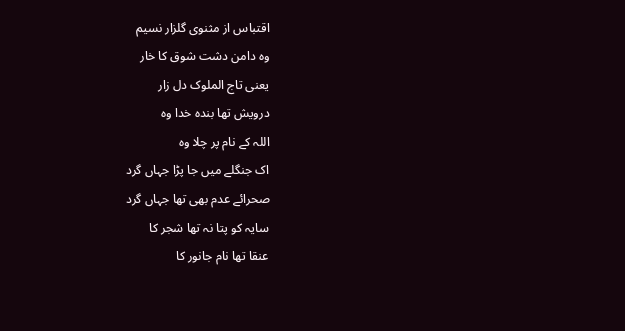اقتباس از مثنوی گلزار نسیم
وہ دامن دشت شوق کا خار
یعنی تاج الملوک دل زار
درویش تھا بندہ خدا وہ
اللہ کے نام پر چلا وہ
اک جنگلے میں جا پڑا جہاں گرد
صحرائے عدم بھی تھا جہاں گرد
سایہ کو پتا نہ تھا شجر کا
عنقا تھا نام جانور کا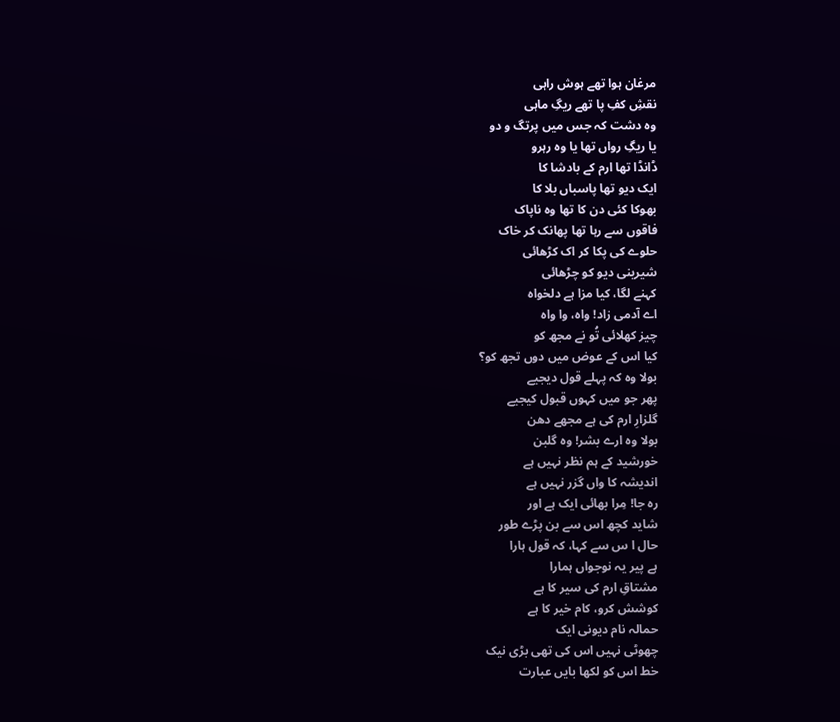مرغان ہوا تھے ہوش راہی
نقشِ کفِ پا تھے ریگِ ماہی
وہ دشت کہ جس میں پرتگ و دو
یا ریگِ رواں تھا یا وہ رہرو
ڈانڈا تھا ارم کے بادشا کا
ایک دیو تھا پاسباں بلا کا
بھوکا کئی دن کا تھا وہ ناپاک
فاقوں سے رہا تھا پھانک کر خاک
حلوے کی پکا کر اک کڑھائی
شیرینی دیو کو چڑھائی
کہنے لگا، کیا مزا ہے دلخواہ
اے آدمی زاد! واہ، وا واہ
چیز کھلائی تُو نے مجھ کو
کیا اس کے عوض میں دوں تجھ کو؟
بولا وہ کہ پہلے قول دیجیے
پھر جو میں کہوں قبول کیجیے
گلزارِ ارم کی ہے مجھے دھن
بولا وہ ارے بشر! وہ گلبن
خورشید کے ہم نظر نہیں ہے
اندیشہ کا واں گزر نہیں ہے
رہ جا! مِرا بھائی ایک ہے اور
شاید کچھ اس سے بن پڑے طور
حال ا س سے کہا، کہ قول ہارا
ہے پیر یہ نوجواں ہمارا
مشتاقِ ارم کی سیر کا ہے
کوشش کرو، کام خیر کا ہے
حمالہ نام دیونی ایک
چھوٹی نہیں اس کی تھی بڑی نیک
خط اس کو لکھا بایں عبارت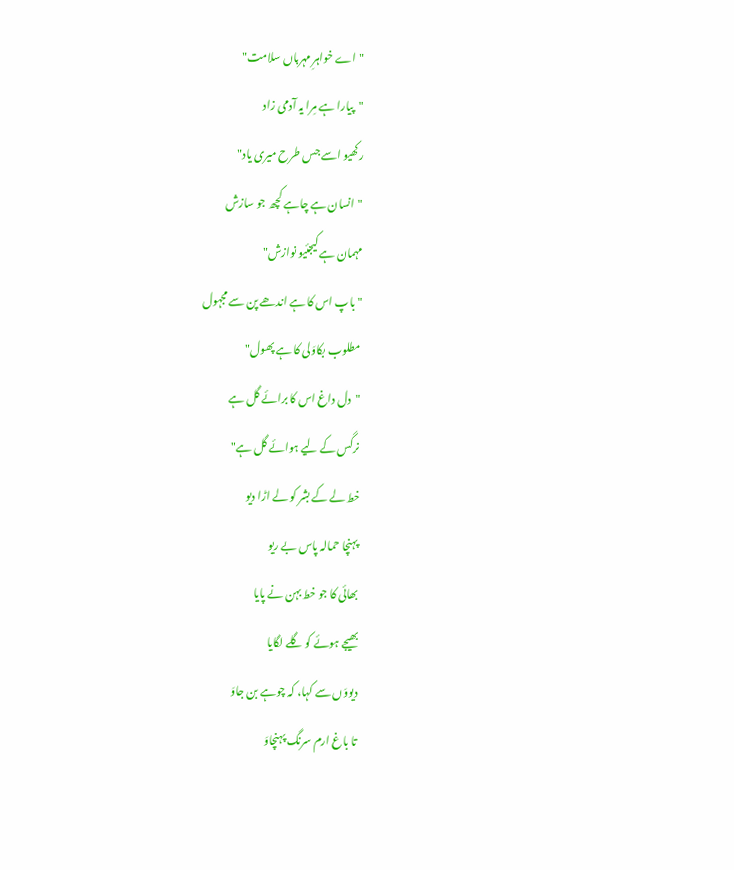"اے خواہرِ مہرباں سلامت"
"پیارا ہے مِرا یہ آدمی زاد
رکھیو اسے جس طرح میری یاد"
"انسان ہے چاہے کچھ جو سازش
مہمان ہے کیجئیو نوازش"
"باپ اس کا ہے اندھے پن سے مجہول
مطلوب بکاوَلی کا ہے پھول"
"دل داغ اس کا برائے گل ہے
نرگس کے لیے ہوائے گل ہے"
خط لے کے بشر کو لے اڑا دیو
پہنچا حمالہ پاس بے ریو
بھائی کا جو خط بہن نے پایا
بھیجے ہوئے کو گلے لگایا
دیووَں سے کہا، کہ چوہے بن جاوَ
تا باغ ارم سرنگ پہنچاوَ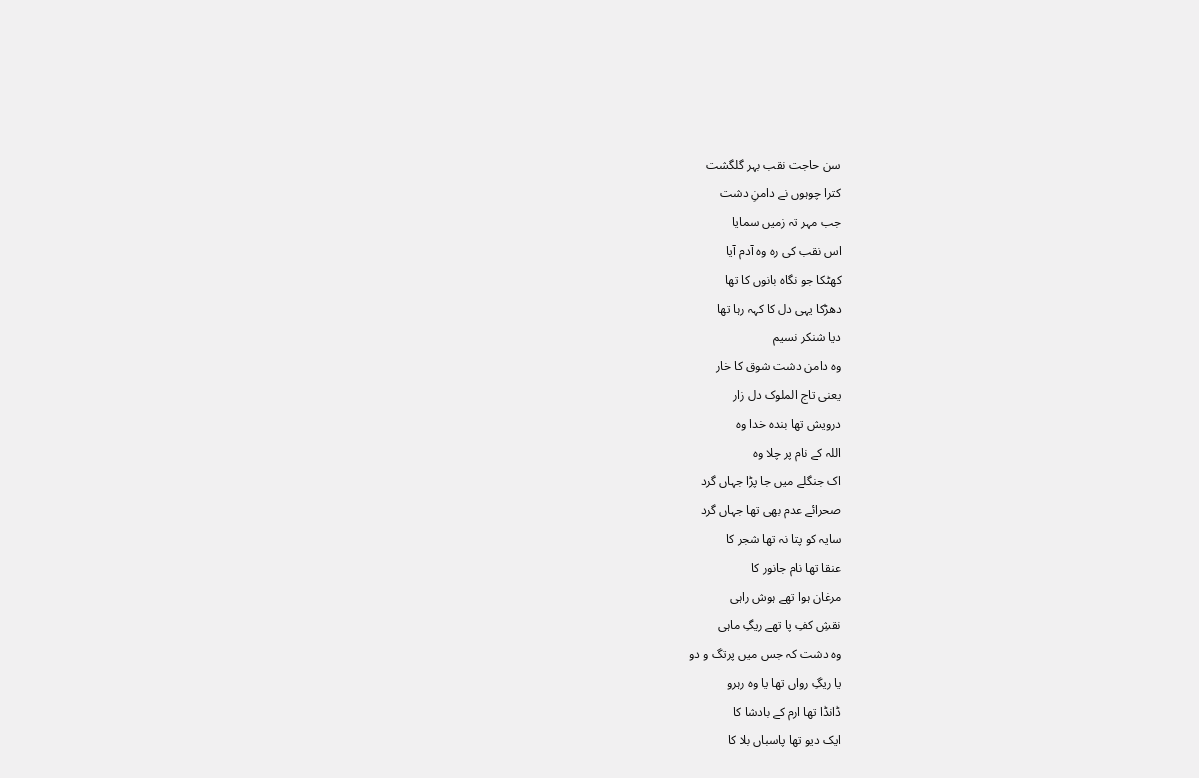سن حاجت نقب بہر گلگشت
کترا چوہوں نے دامنِ دشت
جب مہر تہ زمیں سمایا
اس نقب کی رہ وہ آدم آیا
کھٹکا جو نگاہ بانوں کا تھا
دھڑکا یہی دل کا کہہ رہا تھا
دیا شنکر نسیم
وہ دامن دشت شوق کا خار
یعنی تاج الملوک دل زار
درویش تھا بندہ خدا وہ
اللہ کے نام پر چلا وہ
اک جنگلے میں جا پڑا جہاں گرد
صحرائے عدم بھی تھا جہاں گرد
سایہ کو پتا نہ تھا شجر کا
عنقا تھا نام جانور کا
مرغان ہوا تھے ہوش راہی
نقشِ کفِ پا تھے ریگِ ماہی
وہ دشت کہ جس میں پرتگ و دو
یا ریگِ رواں تھا یا وہ رہرو
ڈانڈا تھا ارم کے بادشا کا
ایک دیو تھا پاسباں بلا کا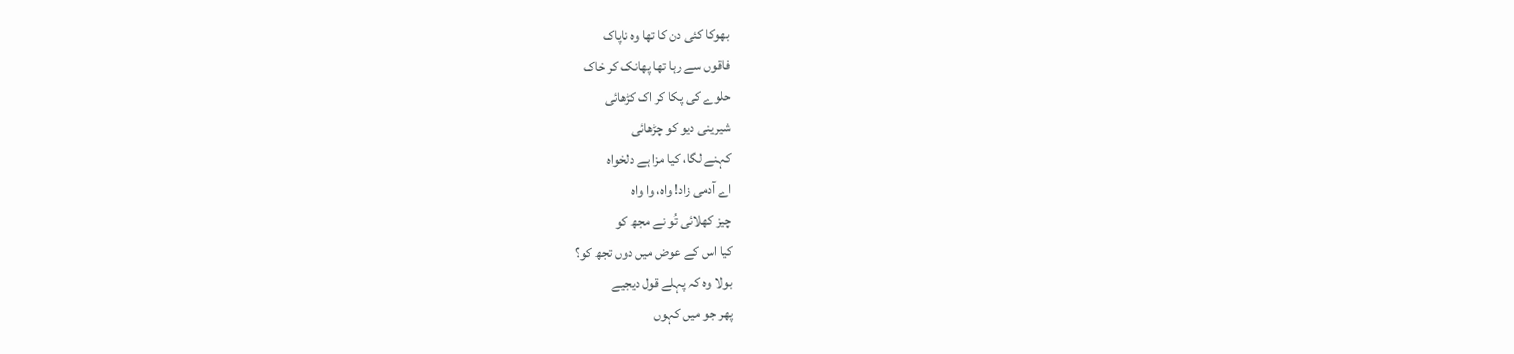بھوکا کئی دن کا تھا وہ ناپاک
فاقوں سے رہا تھا پھانک کر خاک
حلوے کی پکا کر اک کڑھائی
شیرینی دیو کو چڑھائی
کہنے لگا، کیا مزا ہے دلخواہ
اے آدمی زاد! واہ، وا واہ
چیز کھلائی تُو نے مجھ کو
کیا اس کے عوض میں دوں تجھ کو؟
بولا وہ کہ پہلے قول دیجیے
پھر جو میں کہوں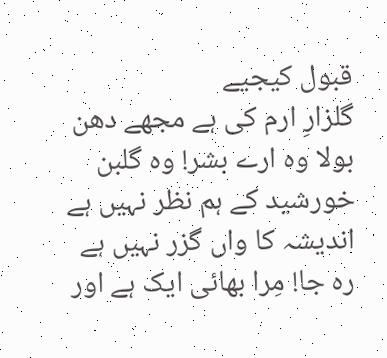قبول کیجیے
گلزارِ ارم کی ہے مجھے دھن
بولا وہ ارے بشر! وہ گلبن
خورشید کے ہم نظر نہیں ہے
اندیشہ کا واں گزر نہیں ہے
رہ جا! مِرا بھائی ایک ہے اور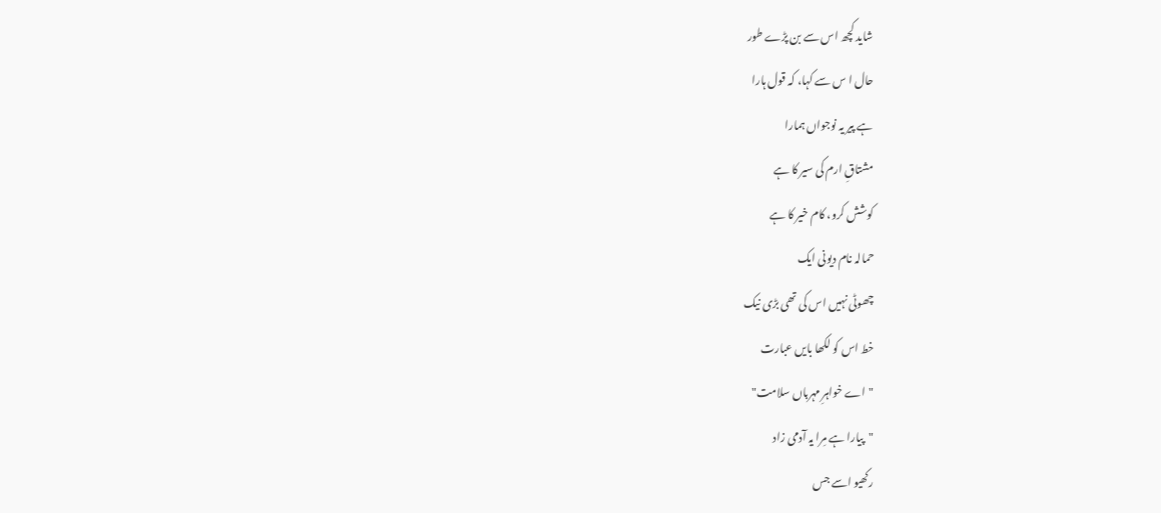شاید کچھ اس سے بن پڑے طور
حال ا س سے کہا، کہ قول ہارا
ہے پیر یہ نوجواں ہمارا
مشتاقِ ارم کی سیر کا ہے
کوشش کرو، کام خیر کا ہے
حمالہ نام دیونی ایک
چھوٹی نہیں اس کی تھی بڑی نیک
خط اس کو لکھا بایں عبارت
"اے خواہرِ مہرباں سلامت"
"پیارا ہے مِرا یہ آدمی زاد
رکھیو اسے جس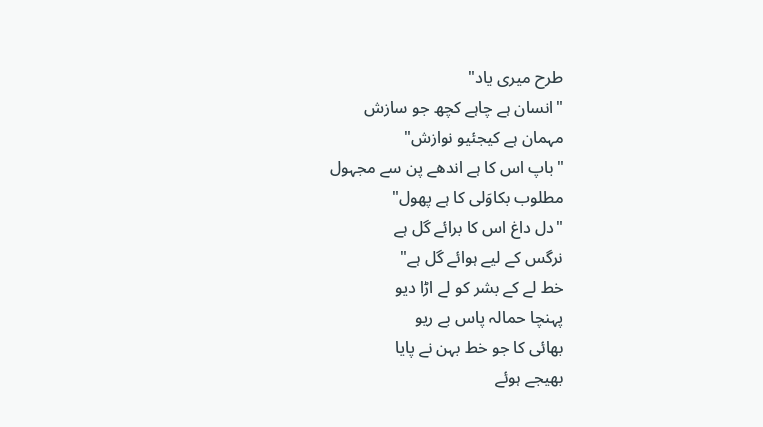طرح میری یاد"
"انسان ہے چاہے کچھ جو سازش
مہمان ہے کیجئیو نوازش"
"باپ اس کا ہے اندھے پن سے مجہول
مطلوب بکاوَلی کا ہے پھول"
"دل داغ اس کا برائے گل ہے
نرگس کے لیے ہوائے گل ہے"
خط لے کے بشر کو لے اڑا دیو
پہنچا حمالہ پاس بے ریو
بھائی کا جو خط بہن نے پایا
بھیجے ہوئے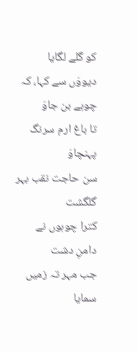کو گلے لگایا
دیووَں سے کہا، کہ چوہے بن جاوَ
تا باغ ارم سرنگ پہنچاوَ
سن حاجت نقب بہر گلگشت
کترا چوہوں نے دامنِ دشت
جب مہر تہ زمیں سمایا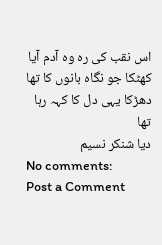اس نقب کی رہ وہ آدم آیا
کھٹکا جو نگاہ بانوں کا تھا
دھڑکا یہی دل کا کہہ رہا تھا
دیا شنکر نسیم
No comments:
Post a Comment